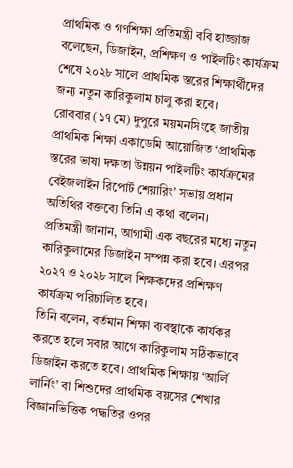প্রাথমিক ও গণশিক্ষা প্রতিমন্ত্রী ববি হাজ্জাজ বলেছেন, ডিজাইন, প্রশিক্ষণ ও পাইলটিং কার্যক্রম শেষে ২০২৮ সালে প্রাথমিক স্তরের শিক্ষার্থীদের জন্য নতুন কারিকুলাম চালু করা হবে।
রোববার (১৭ মে) দুপুরে ময়মনসিংহে জাতীয় প্রাথমিক শিক্ষা একাডেমি আয়োজিত ‘প্রাথমিক স্তরের ভাষা দক্ষতা উন্নয়ন পাইলটিং কার্যক্রমের বেইজলাইন রিপোর্ট শেয়ারিং’ সভায় প্রধান অতিথির বক্তব্যে তিনি এ কথা বলেন।
প্রতিমন্ত্রী জানান, আগামী এক বছরের মধ্যে নতুন কারিকুলামের ডিজাইন সম্পন্ন করা হবে। এরপর ২০২৭ ও ২০২৮ সালে শিক্ষকদের প্রশিক্ষণ কার্যক্রম পরিচালিত হবে।
তিনি বলেন, বর্তমান শিক্ষা ব্যবস্থাকে কার্যকর করতে হলে সবার আগে কারিকুলাম সঠিকভাবে ডিজাইন করতে হবে। প্রাথমিক শিক্ষায় ‘আর্লি লার্নিং’ বা শিশুদের প্রাথমিক বয়সের শেখার বিজ্ঞানভিত্তিক পদ্ধতির ওপর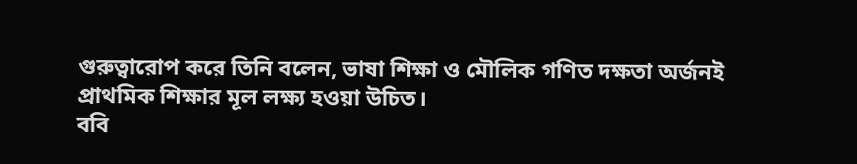গুরুত্বারোপ করে তিনি বলেন, ভাষা শিক্ষা ও মৌলিক গণিত দক্ষতা অর্জনই প্রাথমিক শিক্ষার মূল লক্ষ্য হওয়া উচিত।
ববি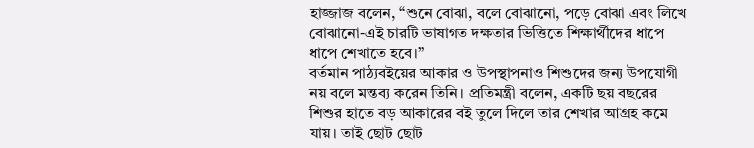হাজ্জাজ বলেন, “শুনে বোঝা, বলে বোঝানো, পড়ে বোঝা এবং লিখে বোঝানো-এই চারটি ভাষাগত দক্ষতার ভিত্তিতে শিক্ষার্থীদের ধাপে ধাপে শেখাতে হবে।”
বর্তমান পাঠ্যবইয়ের আকার ও উপস্থাপনাও শিশুদের জন্য উপযোগী নয় বলে মন্তব্য করেন তিনি। প্রতিমন্ত্রী বলেন, একটি ছয় বছরের শিশুর হাতে বড় আকারের বই তুলে দিলে তার শেখার আগ্রহ কমে যায়। তাই ছোট ছোট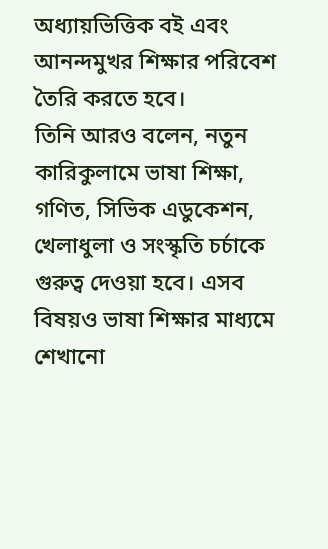অধ্যায়ভিত্তিক বই এবং আনন্দমুখর শিক্ষার পরিবেশ তৈরি করতে হবে।
তিনি আরও বলেন, নতুন কারিকুলামে ভাষা শিক্ষা, গণিত, সিভিক এডুকেশন, খেলাধুলা ও সংস্কৃতি চর্চাকে গুরুত্ব দেওয়া হবে। এসব বিষয়ও ভাষা শিক্ষার মাধ্যমে শেখানো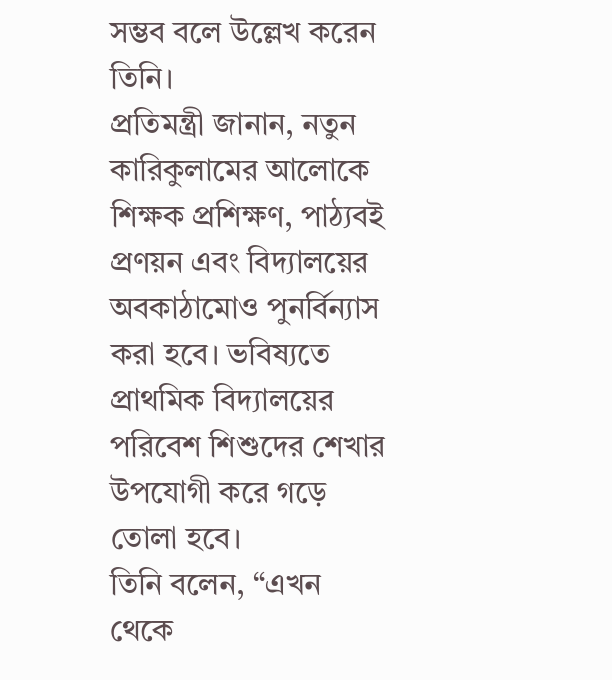সম্ভব বলে উল্লেখ করেন তিনি।
প্রতিমন্ত্রী জানান, নতুন কারিকুলামের আলোকে শিক্ষক প্রশিক্ষণ, পাঠ্যবই প্রণয়ন এবং বিদ্যালয়ের অবকাঠামোও পুনর্বিন্যাস করা হবে। ভবিষ্যতে প্রাথমিক বিদ্যালয়ের পরিবেশ শিশুদের শেখার উপযোগী করে গড়ে তোলা হবে।
তিনি বলেন, “এখন থেকে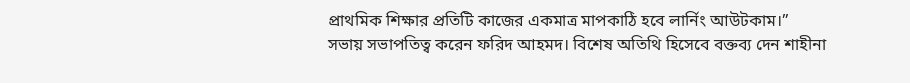প্রাথমিক শিক্ষার প্রতিটি কাজের একমাত্র মাপকাঠি হবে লার্নিং আউটকাম।”
সভায় সভাপতিত্ব করেন ফরিদ আহমদ। বিশেষ অতিথি হিসেবে বক্তব্য দেন শাহীনা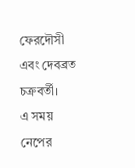ফেরদৌসী এবং দেবব্রত চক্রবর্তী।
এ সময় নেপের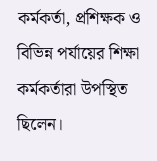কর্মকর্তা, প্রশিক্ষক ও বিভিন্ন পর্যায়ের শিক্ষা কর্মকর্তারা উপস্থিত ছিলেন।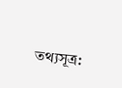তথ্যসূত্র: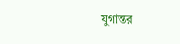যুগান্তর